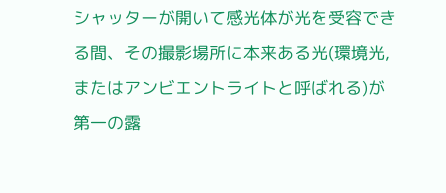シャッターが開いて感光体が光を受容できる間、その撮影場所に本来ある光(環境光,またはアンビエントライトと呼ばれる)が第一の露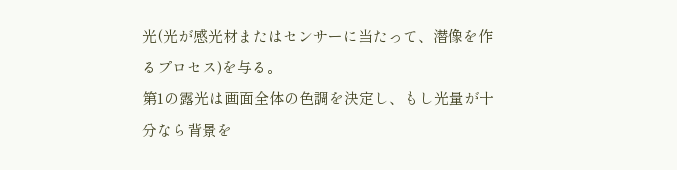光(光が感光材またはセンサーに当たって、潜像を作るプロセス)を与る。
第1の露光は画面全体の色調を決定し、もし光量が十分なら背景を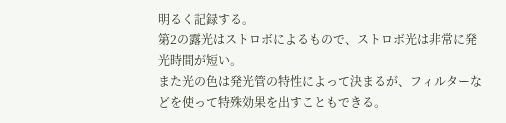明るく記録する。
第2の露光はストロボによるもので、ストロボ光は非常に発光時間が短い。
また光の色は発光管の特性によって決まるが、フィルターなどを使って特殊効果を出すこともできる。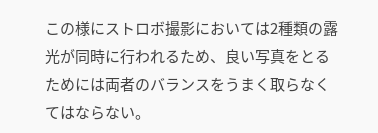この様にストロボ撮影においては2種類の露光が同時に行われるため、良い写真をとるためには両者のバランスをうまく取らなくてはならない。